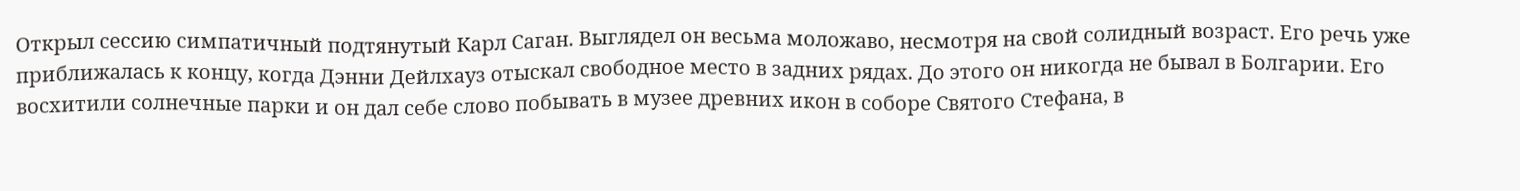Открыл сессию симпатичный подтянутый Карл Саган. Выглядел он весьма моложаво, несмотря на свой солидный возраст. Его речь уже приближалась к концу, когда Дэнни Дейлхауз отыскал свободное место в задних рядах. До этого он никогда не бывал в Болгарии. Его восхитили солнечные парки и он дал себе слово побывать в музее древних икон в соборе Святого Стефана, в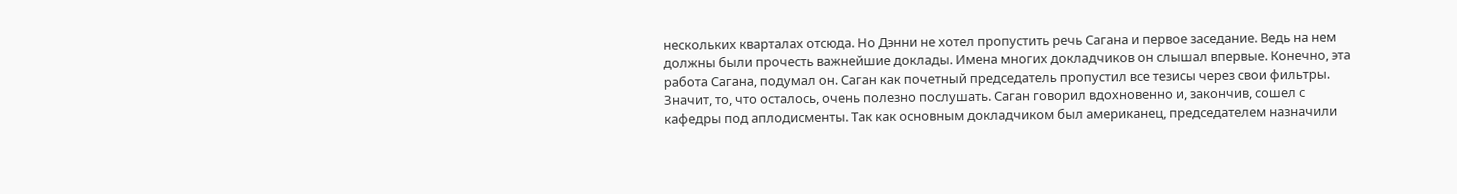нескольких кварталах отсюда. Но Дэнни не хотел пропустить речь Сагана и первое заседание. Ведь на нем должны были прочесть важнейшие доклады. Имена многих докладчиков он слышал впервые. Конечно, эта работа Сагана, подумал он. Саган как почетный председатель пропустил все тезисы через свои фильтры. Значит, то, что осталось, очень полезно послушать. Саган говорил вдохновенно и, закончив, сошел с кафедры под аплодисменты. Так как основным докладчиком был американец, председателем назначили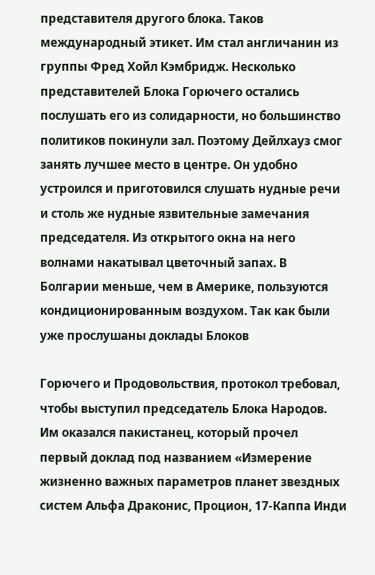представителя другого блока. Таков международный этикет. Им стал англичанин из группы Фред Хойл Кэмбридж. Несколько представителей Блока Горючего остались послушать его из солидарности, но большинство политиков покинули зал. Поэтому Дейлхауз смог занять лучшее место в центре. Он удобно устроился и приготовился слушать нудные речи и столь же нудные язвительные замечания председателя. Из открытого окна на него волнами накатывал цветочный запах. В Болгарии меньше, чем в Америке, пользуются кондиционированным воздухом. Так как были уже прослушаны доклады Блоков

Горючего и Продовольствия, протокол требовал, чтобы выступил председатель Блока Народов. Им оказался пакистанец, который прочел первый доклад под названием «Измерение жизненно важных параметров планет звездных систем Альфа Драконис, Процион, 17-Каппа Инди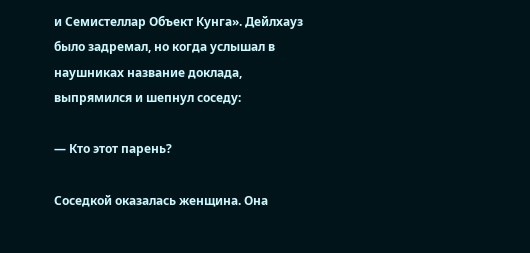и Семистеллар Объект Кунга». Дейлхауз было задремал, но когда услышал в наушниках название доклада, выпрямился и шепнул соседу:

— Кто этот парень?

Соседкой оказалась женщина. Она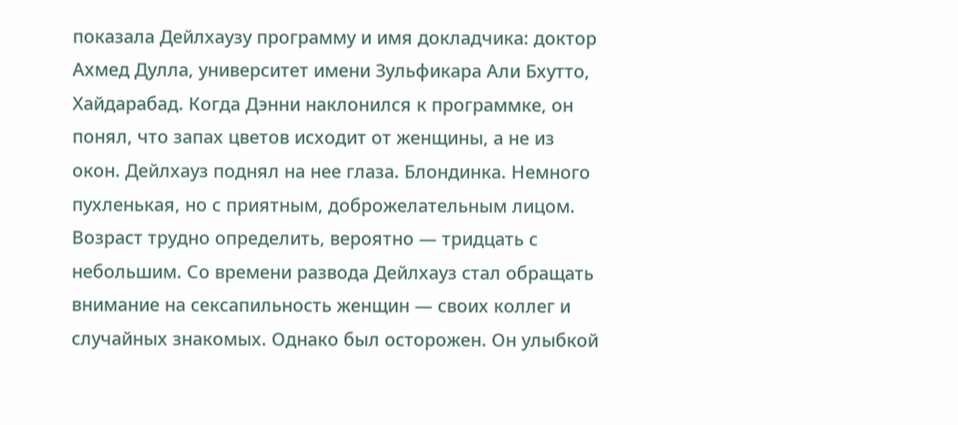показала Дейлхаузу программу и имя докладчика: доктор Ахмед Дулла, университет имени Зульфикара Али Бхутто, Хайдарабад. Когда Дэнни наклонился к программке, он понял, что запах цветов исходит от женщины, а не из окон. Дейлхауз поднял на нее глаза. Блондинка. Немного пухленькая, но с приятным, доброжелательным лицом. Возраст трудно определить, вероятно — тридцать с небольшим. Со времени развода Дейлхауз стал обращать внимание на сексапильность женщин — своих коллег и случайных знакомых. Однако был осторожен. Он улыбкой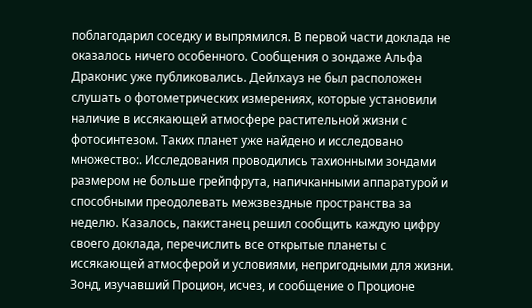поблагодарил соседку и выпрямился. В первой части доклада не оказалось ничего особенного. Сообщения о зондаже Альфа Драконис уже публиковались. Дейлхауз не был расположен слушать о фотометрических измерениях, которые установили наличие в иссякающей атмосфере растительной жизни с фотосинтезом. Таких планет уже найдено и исследовано множество:. Исследования проводились тахионными зондами размером не больше грейпфрута, напичканными аппаратурой и способными преодолевать межзвездные пространства за неделю. Казалось, пакистанец решил сообщить каждую цифру своего доклада, перечислить все открытые планеты с иссякающей атмосферой и условиями, непригодными для жизни. Зонд, изучавший Процион, исчез, и сообщение о Проционе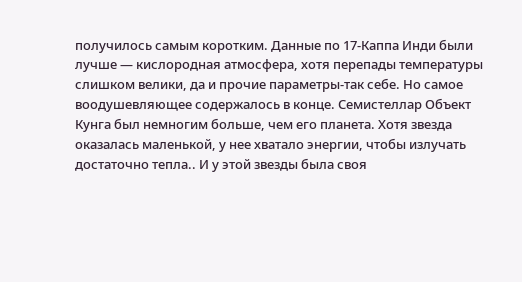получилось самым коротким. Данные по 17-Каппа Инди были лучше — кислородная атмосфера, хотя перепады температуры слишком велики, да и прочие параметры-так себе. Но самое воодушевляющее содержалось в конце. Семистеллар Объект Кунга был немногим больше, чем его планета. Хотя звезда оказалась маленькой, у нее хватало энергии, чтобы излучать достаточно тепла.. И у этой звезды была своя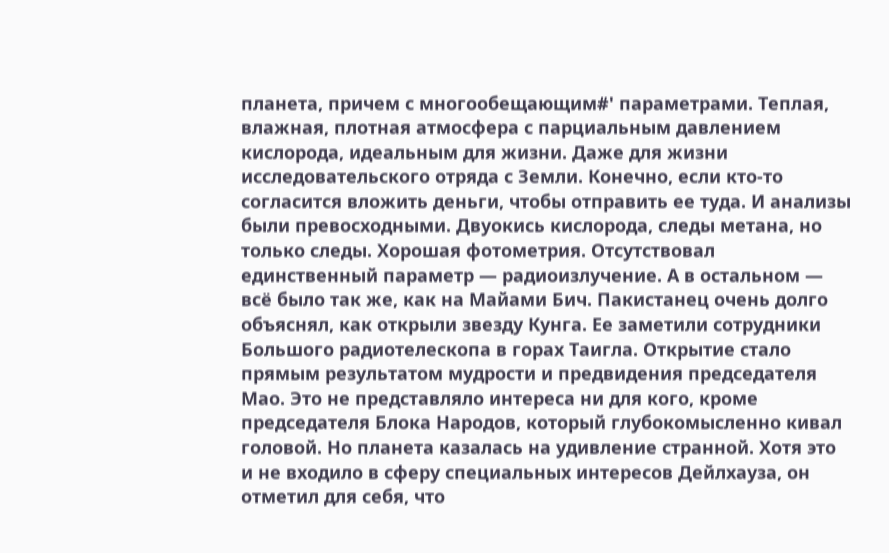планета, причем с многообещающим#' параметрами. Теплая, влажная, плотная атмосфера с парциальным давлением кислорода, идеальным для жизни. Даже для жизни исследовательского отряда с Земли. Конечно, если кто-то согласится вложить деньги, чтобы отправить ее туда. И анализы были превосходными. Двуокись кислорода, следы метана, но только следы. Хорошая фотометрия. Отсутствовал единственный параметр — радиоизлучение. А в остальном — всё было так же, как на Майами Бич. Пакистанец очень долго объяснял, как открыли звезду Кунга. Ее заметили сотрудники Большого радиотелескопа в горах Таигла. Открытие стало прямым результатом мудрости и предвидения председателя Мао. Это не представляло интереса ни для кого, кроме председателя Блока Народов, который глубокомысленно кивал головой. Но планета казалась на удивление странной. Хотя это и не входило в сферу специальных интересов Дейлхауза, он отметил для себя, что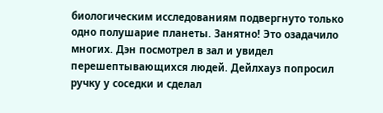биологическим исследованиям подвергнуто только одно полушарие планеты. Занятно! Это озадачило многих. Дэн посмотрел в зал и увидел перешептывающихся людей. Дейлхауз попросил ручку у соседки и сделал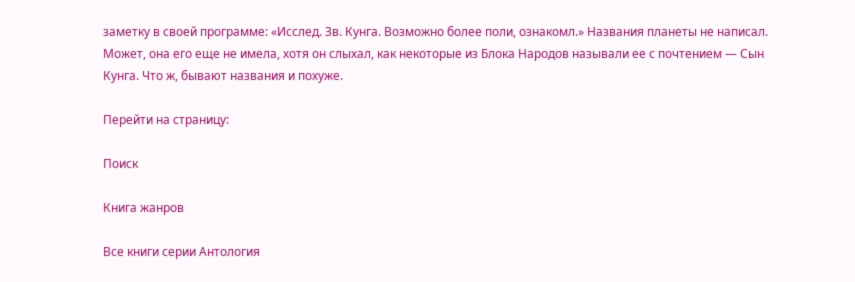заметку в своей программе: «Исслед. Зв. Кунга. Возможно более поли, ознакомл.» Названия планеты не написал. Может, она его еще не имела, хотя он слыхал, как некоторые из Блока Народов называли ее с почтением — Сын Кунга. Что ж, бывают названия и похуже.

Перейти на страницу:

Поиск

Книга жанров

Все книги серии Антология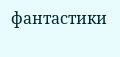фантастики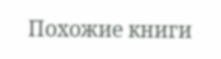Похожие книги